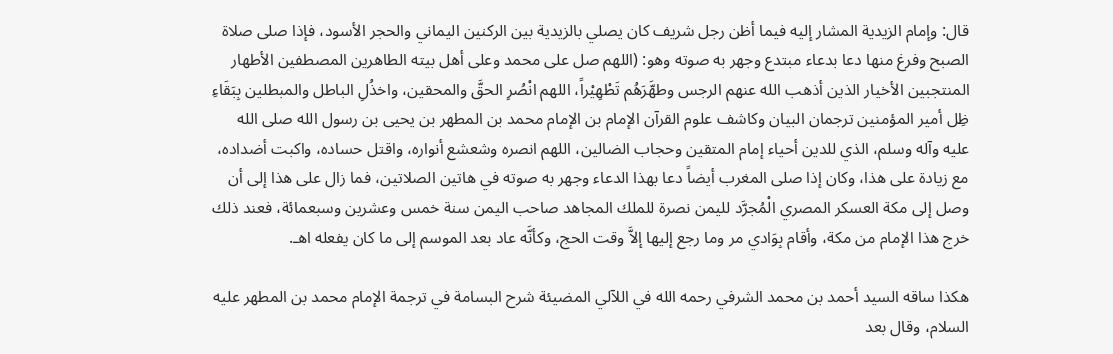قال: وإمام الزيدية المشار إليه فيما أظن رجل شريف كان يصلي بالزيدية بين الركنين اليماني والحجر الأسود، فإذا صلى صلاة الصبح وفرغ منها دعا بدعاء مبتدع وجهر به صوته وهو: (اللهم صل على محمد وعلى أهل بيته الطاهرين المصطفين الأطهار المنتجبين الأخيار الذين أذهب الله عنهم الرجس وطهَّرَهُم تَطْهِيْراً، اللهم انْصُرِ الحقَّ والمحقين، واخذُلِ الباطل والمبطلين بِبَقَاءِ ظِل أمير المؤمنين ترجمان البيان وكاشف علوم القرآن الإمام بن الإمام محمد بن المطهر بن يحيى بن رسول الله صلى الله عليه وآله وسلم، الذي للدين أحياء إمام المتقين وحجاب الضالين، اللهم انصره وشعشع أنواره، واقتل حساده، واكبت أضداده، مع زيادة على هذا، وكان إذا صلى المغرب أيضاً دعا بهذا الدعاء وجهر به صوته في هاتين الصلاتين، فما زال على هذا إلى أن وصل إلى مكة العسكر المصري الْمُجرَّد لليمن نصرة للملك المجاهد صاحب اليمن سنة خمس وعشرين وسبعمائة، فعند ذلك خرج هذا الإمام من مكة، وأقام بِوَادي مر وما رجع إليها إلاَّ وقت الحج، وكأنَّه عاد بعد الموسم إلى ما كان يفعله اهـ.

هكذا ساقه السيد أحمد بن محمد الشرفي رحمه الله في اللآلي المضيئة شرح البسامة في ترجمة الإمام محمد بن المطهر عليه السلام، وقال بعد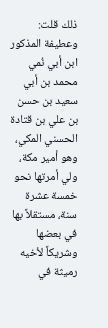ذلك قلت: وعطيفة المذكور ابن أبي نُمي محمد بن أبي سعيد بن حسن بن علي بن قتادة الحسني المكي، وهو أمير مكة، ولي أمرتها نحو خمسة عشرة سنة، مستقلاً بها في بعضها وشريكاً لأخيه رميثة في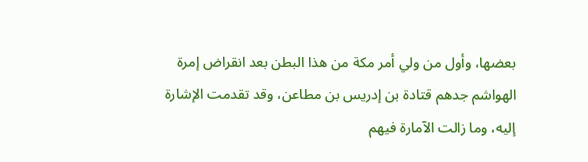بعضها، وأول من ولي أمر مكة من هذا البطن بعد انقراض إمرة الهواشم جدهم قتادة بن إدريس بن مطاعن، وقد تقدمت الإشارة إليه، وما زالت الآمارة فيهم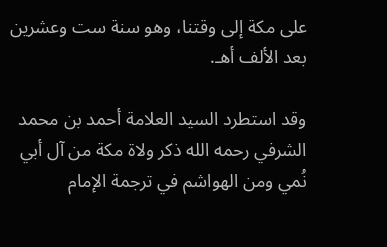على مكة إلى وقتنا، وهو سنة ست وعشرين بعد الألف أهـ.

وقد استطرد السيد العلامة أحمد بن محمد الشرفي رحمه الله ذكر ولاة مكة من آل أبي نُمي ومن الهواشم في ترجمة الإمام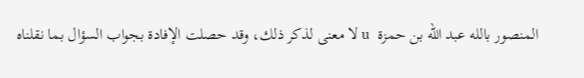المنصور بالله عبد الله بن حمزة  u لا معنى لذكر ذلك، وقد حصلت الإفادة بجواب السؤال بما نقلناه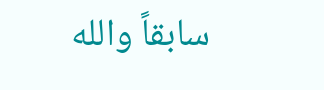سابقاً والله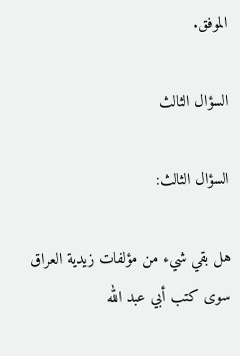الموفق.

السؤال الثالث

السؤال الثالث:

هل بقي شيء من مؤلفات زيدية العراق سوى كتب أبي عبد الله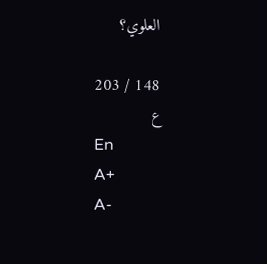العلوي؟

148 / 203
ع
En
A+
A-